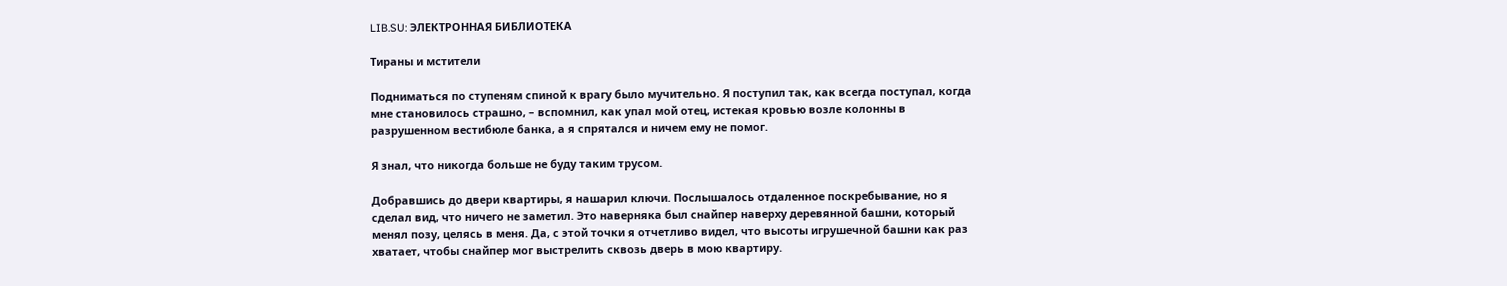LIB.SU: ЭЛЕКТРОННАЯ БИБЛИОТЕКА

Тираны и мстители

Подниматься по ступеням спиной к врагу было мучительно. Я поступил так, как всегда поступал, когда мне становилось страшно, – вспомнил, как упал мой отец, истекая кровью возле колонны в разрушенном вестибюле банка, а я спрятался и ничем ему не помог.

Я знал, что никогда больше не буду таким трусом.

Добравшись до двери квартиры, я нашарил ключи. Послышалось отдаленное поскребывание, но я сделал вид, что ничего не заметил. Это наверняка был снайпер наверху деревянной башни, который менял позу, целясь в меня. Да, с этой точки я отчетливо видел, что высоты игрушечной башни как раз хватает, чтобы снайпер мог выстрелить сквозь дверь в мою квартиру.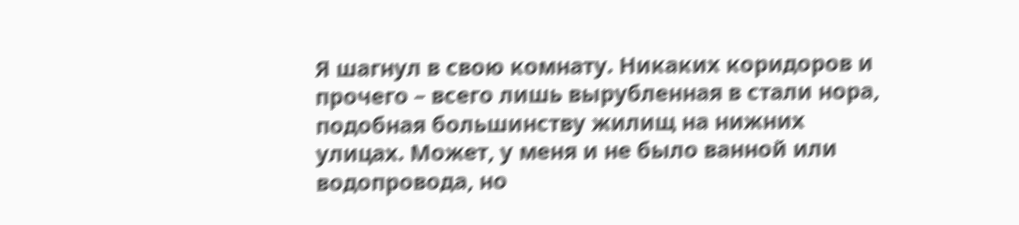Я шагнул в свою комнату. Никаких коридоров и прочего – всего лишь вырубленная в стали нора, подобная большинству жилищ на нижних улицах. Может, у меня и не было ванной или водопровода, но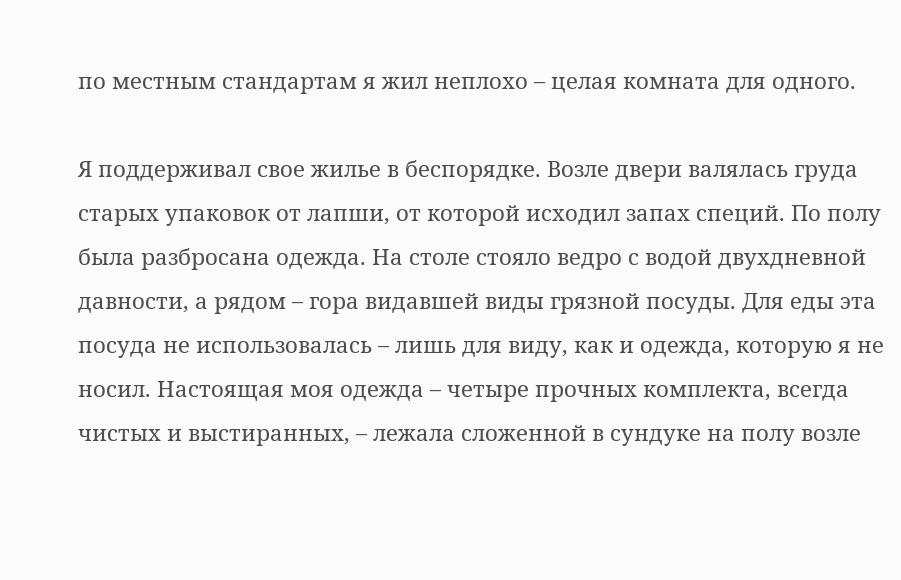по местным стандартам я жил неплохо – целая комната для одного.

Я поддерживал свое жилье в беспорядке. Возле двери валялась груда старых упаковок от лапши, от которой исходил запах специй. По полу была разбросана одежда. На столе стояло ведро с водой двухдневной давности, а рядом – гора видавшей виды грязной посуды. Для еды эта посуда не использовалась – лишь для виду, как и одежда, которую я не носил. Настоящая моя одежда – четыре прочных комплекта, всегда чистых и выстиранных, – лежала сложенной в сундуке на полу возле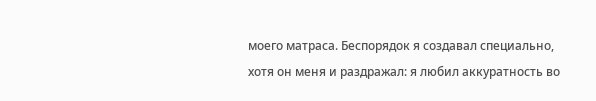моего матраса. Беспорядок я создавал специально, хотя он меня и раздражал: я любил аккуратность во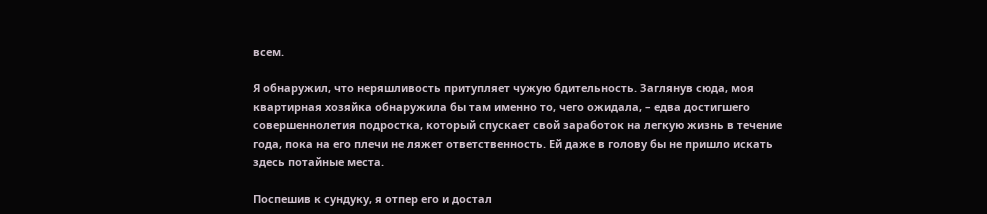всем.

Я обнаружил, что неряшливость притупляет чужую бдительность. Заглянув сюда, моя квартирная хозяйка обнаружила бы там именно то, чего ожидала, – едва достигшего совершеннолетия подростка, который спускает свой заработок на легкую жизнь в течение года, пока на его плечи не ляжет ответственность. Ей даже в голову бы не пришло искать здесь потайные места.

Поспешив к сундуку, я отпер его и достал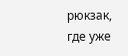рюкзак, где уже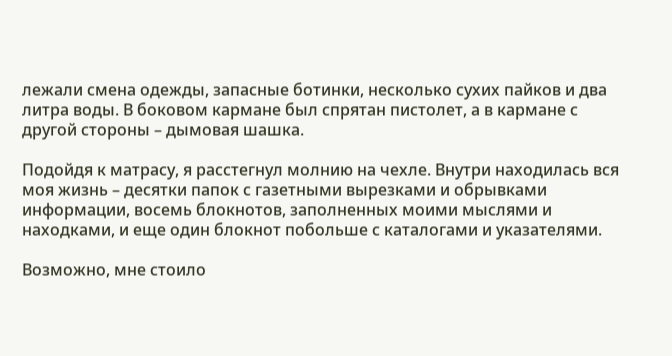лежали смена одежды, запасные ботинки, несколько сухих пайков и два литра воды. В боковом кармане был спрятан пистолет, а в кармане с другой стороны – дымовая шашка.

Подойдя к матрасу, я расстегнул молнию на чехле. Внутри находилась вся моя жизнь – десятки папок с газетными вырезками и обрывками информации, восемь блокнотов, заполненных моими мыслями и находками, и еще один блокнот побольше с каталогами и указателями.

Возможно, мне стоило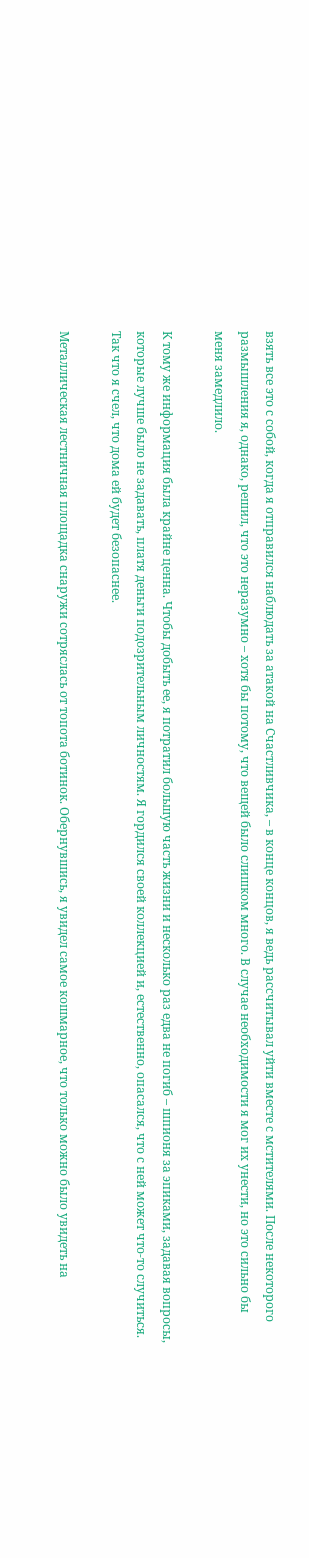взять все это с собой, когда я отправился наблюдать за атакой на Счастливчика, – в конце концов, я ведь рассчитывал уйти вместе с мстителями. После некоторого размышления я, однако, решил, что это неразумно – хотя бы потому, что вещей было слишком много. В случае необходимости я мог их унести, но это сильно бы меня замедлило.

К тому же информация была крайне ценна. Чтобы добыть ее, я потратил большую часть жизни и несколько раз едва не погиб – шпионя за эпиками, задавая вопросы, которые лучше было не задавать, платя деньги подозрительным личностям. Я гордился своей коллекцией и, естественно, опасался, что с ней может что‑то случиться. Так что я счел, что дома ей будет безопаснее.

Металлическая лестничная площадка снаружи сотряслась от топота ботинок. Обернувшись, я увидел самое кошмарное, что только можно было увидеть на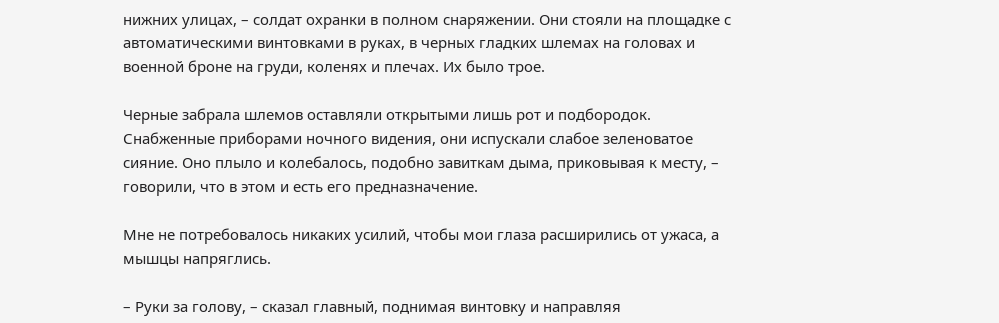нижних улицах, – солдат охранки в полном снаряжении. Они стояли на площадке с автоматическими винтовками в руках, в черных гладких шлемах на головах и военной броне на груди, коленях и плечах. Их было трое.

Черные забрала шлемов оставляли открытыми лишь рот и подбородок. Снабженные приборами ночного видения, они испускали слабое зеленоватое сияние. Оно плыло и колебалось, подобно завиткам дыма, приковывая к месту, – говорили, что в этом и есть его предназначение.

Мне не потребовалось никаких усилий, чтобы мои глаза расширились от ужаса, а мышцы напряглись.

– Руки за голову, – сказал главный, поднимая винтовку и направляя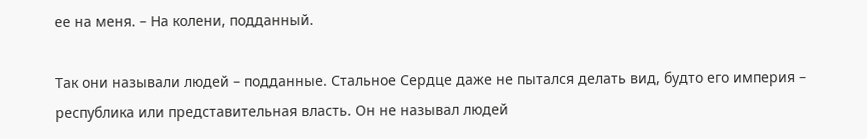ее на меня. – На колени, подданный.

Так они называли людей – подданные. Стальное Сердце даже не пытался делать вид, будто его империя – республика или представительная власть. Он не называл людей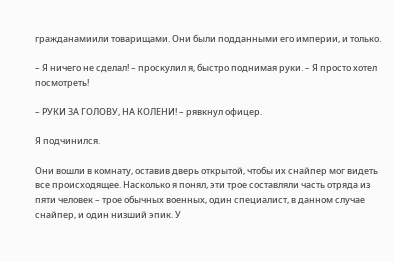гражданамиили товарищами. Они были подданными его империи, и только.

– Я ничего не сделал! – проскулил я, быстро поднимая руки. – Я просто хотел посмотреть!

– РУКИ ЗА ГОЛОВУ, НА КОЛЕНИ! – рявкнул офицер.

Я подчинился.

Они вошли в комнату, оставив дверь открытой, чтобы их снайпер мог видеть все происходящее. Насколько я понял, эти трое составляли часть отряда из пяти человек – трое обычных военных, один специалист, в данном случае снайпер, и один низший эпик. У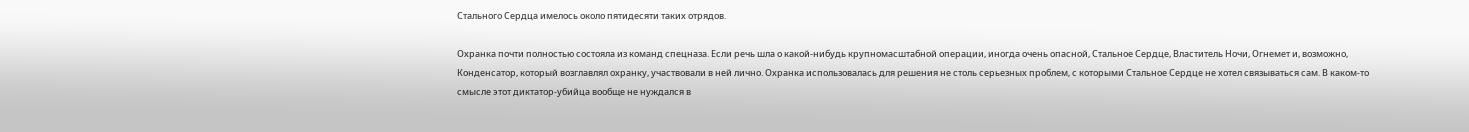Стального Сердца имелось около пятидесяти таких отрядов.

Охранка почти полностью состояла из команд спецназа. Если речь шла о какой‑нибудь крупномасштабной операции, иногда очень опасной, Стальное Сердце, Властитель Ночи, Огнемет и, возможно, Конденсатор, который возглавлял охранку, участвовали в ней лично. Охранка использовалась для решения не столь серьезных проблем, с которыми Стальное Сердце не хотел связываться сам. В каком‑то смысле этот диктатор‑убийца вообще не нуждался в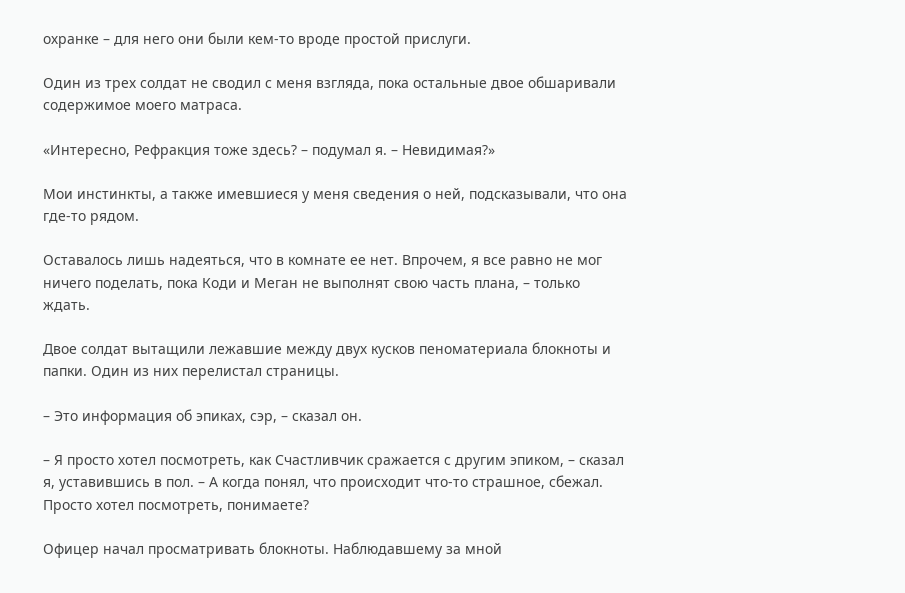охранке – для него они были кем‑то вроде простой прислуги.

Один из трех солдат не сводил с меня взгляда, пока остальные двое обшаривали содержимое моего матраса.

«Интересно, Рефракция тоже здесь? – подумал я. – Невидимая?»

Мои инстинкты, а также имевшиеся у меня сведения о ней, подсказывали, что она где‑то рядом.

Оставалось лишь надеяться, что в комнате ее нет. Впрочем, я все равно не мог ничего поделать, пока Коди и Меган не выполнят свою часть плана, – только ждать.

Двое солдат вытащили лежавшие между двух кусков пеноматериала блокноты и папки. Один из них перелистал страницы.

– Это информация об эпиках, сэр, – сказал он.

– Я просто хотел посмотреть, как Счастливчик сражается с другим эпиком, – сказал я, уставившись в пол. – А когда понял, что происходит что‑то страшное, сбежал. Просто хотел посмотреть, понимаете?

Офицер начал просматривать блокноты. Наблюдавшему за мной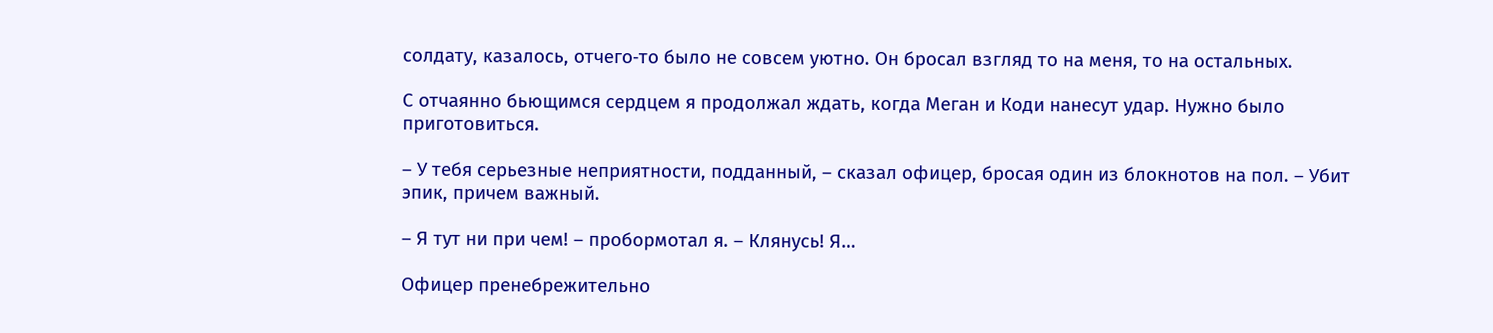солдату, казалось, отчего‑то было не совсем уютно. Он бросал взгляд то на меня, то на остальных.

С отчаянно бьющимся сердцем я продолжал ждать, когда Меган и Коди нанесут удар. Нужно было приготовиться.

– У тебя серьезные неприятности, подданный, – сказал офицер, бросая один из блокнотов на пол. – Убит эпик, причем важный.

– Я тут ни при чем! – пробормотал я. – Клянусь! Я…

Офицер пренебрежительно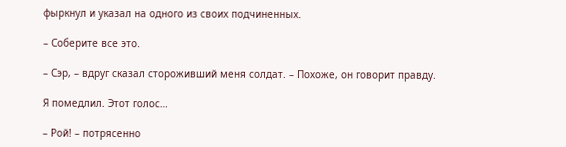фыркнул и указал на одного из своих подчиненных.

– Соберите все это.

– Сэр, – вдруг сказал стороживший меня солдат. – Похоже, он говорит правду.

Я помедлил. Этот голос…

– Рой! – потрясенно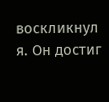воскликнул я. Он достиг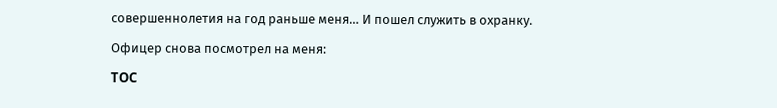совершеннолетия на год раньше меня… И пошел служить в охранку.

Офицер снова посмотрел на меня:

TOC